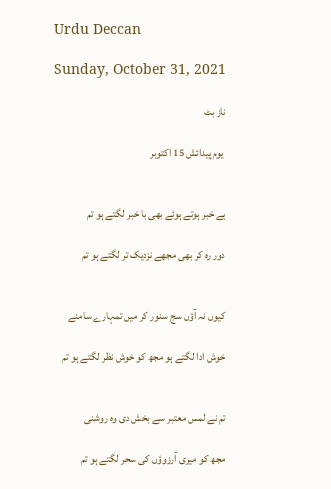Urdu Deccan

Sunday, October 31, 2021

ناز بٹ

 یوم پیدائش 15 اکتوبر


بے خبر ہوتے ہوئے بھی با خبر لگتے ہو تم

دور رہ کر بھی مجھے نزدیک تر لگتے ہو تم


کیوں نہ آؤں سج سنور کر میں تمہارے سامنے

خوش ادا لگتے ہو مجھ کو خوش نظر لگتے ہو تم


تم نے لمس معتبر سے بخش دی وہ روشنی

مجھ کو میری آرزوؤں کی سحر لگتے ہو تم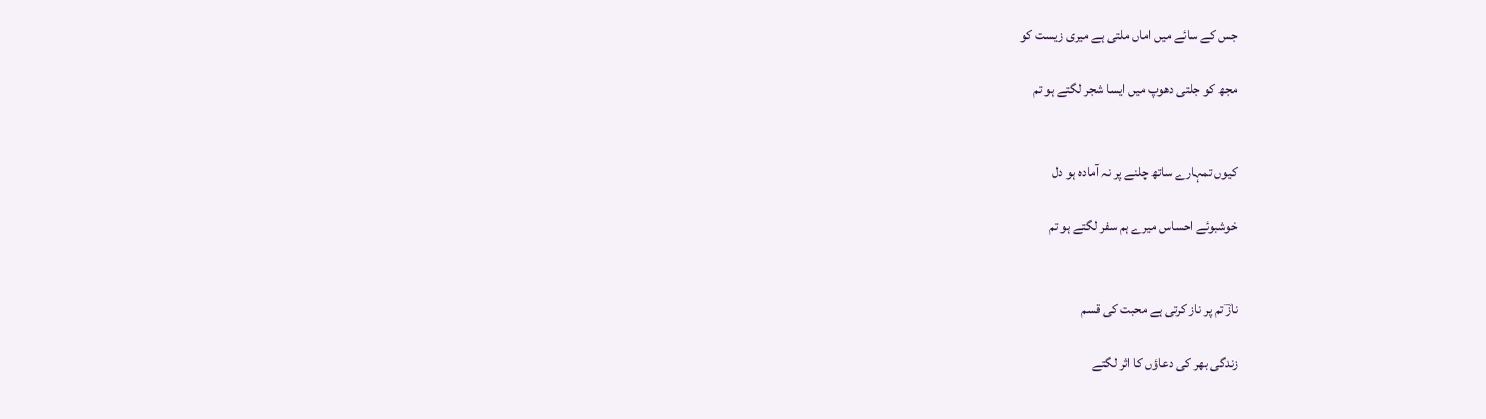جس کے سائے میں اماں ملتی ہے میری زیست کو

مجھ کو جلتی دھوپ میں ایسا شجر لگتے ہو تم


کیوں تمہارے ساتھ چلنے پر نہ آمادہ ہو دل

خوشبوئے احساس میرے ہم سفر لگتے ہو تم


نازؔ تم پر ناز کرتی ہے محبت کی قسم

زندگی بھر کی دعاؤں کا اثر لگتے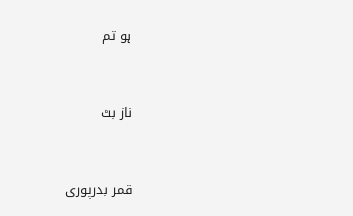ہو تم


ناز بٹ


قمر بدرپوری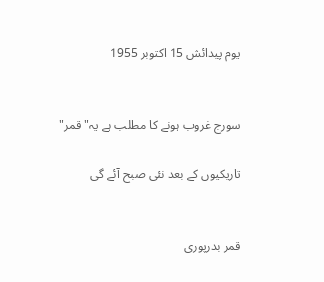یوم پیدائش 15 اکتوبر 1955


سورج غروب ہونے کا مطلب ہے یہ"قمر"

تاریکیوں کے بعد نئی صبح آئے گی


قمر بدرپوری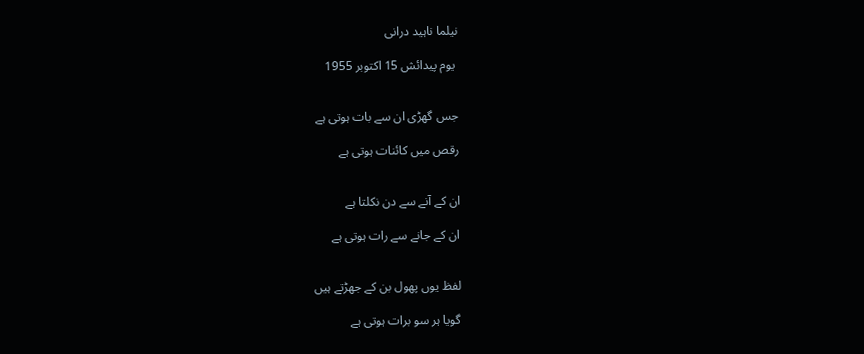نیلما ناہید درانی

 یوم پیدائش 15 اکتوبر 1955


جس گھڑی ان سے بات ہوتی ہے

رقص میں کائنات ہوتی ہے


ان کے آنے سے دن نکلتا ہے

ان کے جانے سے رات ہوتی ہے


لفظ یوں پھول بن کے جھڑتے ہیں

گویا ہر سو برات ہوتی ہے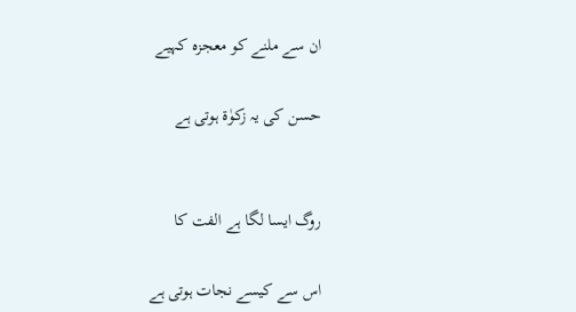ان سے ملنے کو معجزہ کہیے

حسن کی یہ زکوٰۃ ہوتی ہے


روگ ایسا لگا ہے الفت کا

اس سے کیسے نجات ہوتی ہے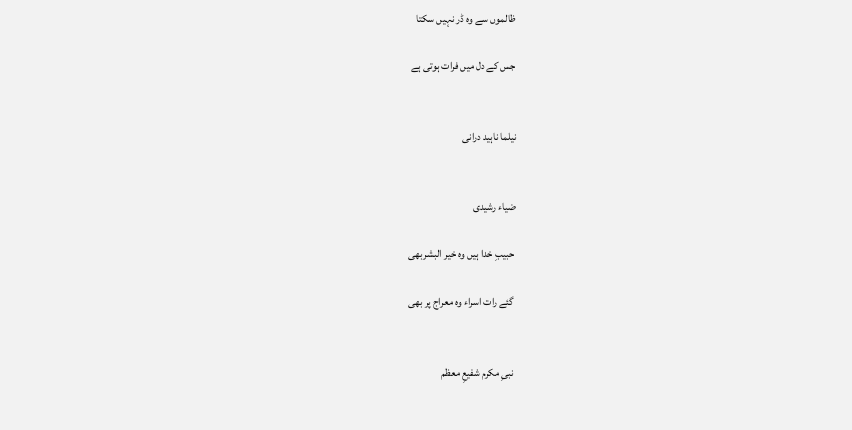ظالموں سے وہ ڈر نہیں سکتا

جس کے دل میں فرات ہوتی ہے


نیلما ناہید درانی


ضیاء رشیدی

 حبیبِ خدا ہیں وہ خیر البشربھی

 گئے رات اسراء وہ معراج پر بھی


 نبیِ مکرم شفیعِ معظم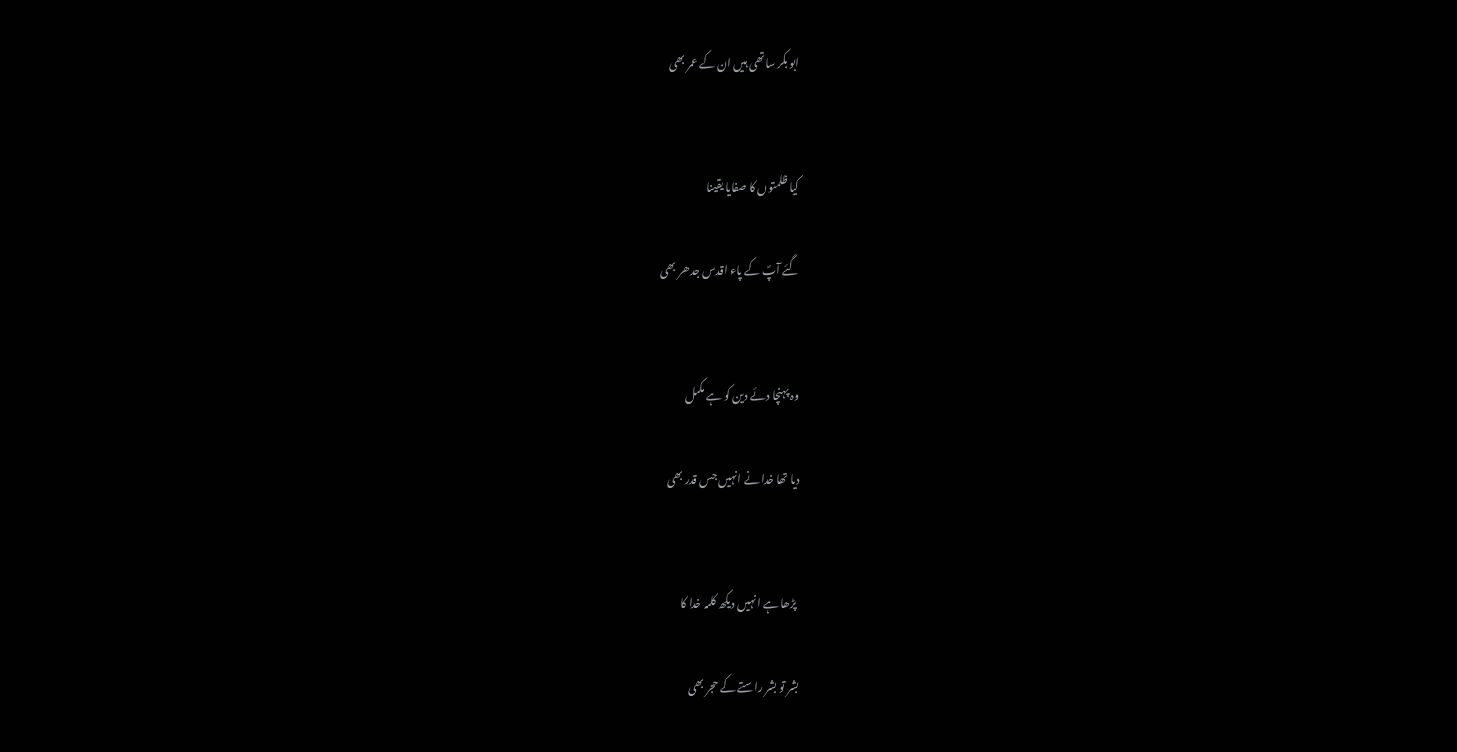ابو بکر ساتھی ہیں ان کے عمر بھی


کیا ظلمتوں کا صفایا یقینا

گئے آپؐ کے پاء اقدس جدھر بھی


وہ پہنچا دئے دین کو ہے مکمل

دیا تھا خدا نے انہیں جس قدر بھی


 پڑھا ہے انہیں دیکھ کلمہ خدا کا

بشر تو بشر راستے کے حجر بھی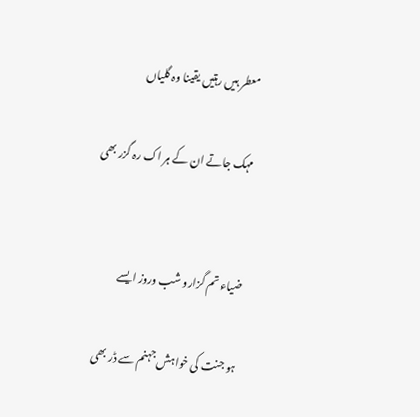معطر ہیں رہتیں یقینا وہ گلیاں

مہک جاتے ان کے ہر اک رہ گزر بھی


ضیاء تم گزارو شب وروز ایسے

ہو جنت کی خواہش جہنم سے ڈر بھی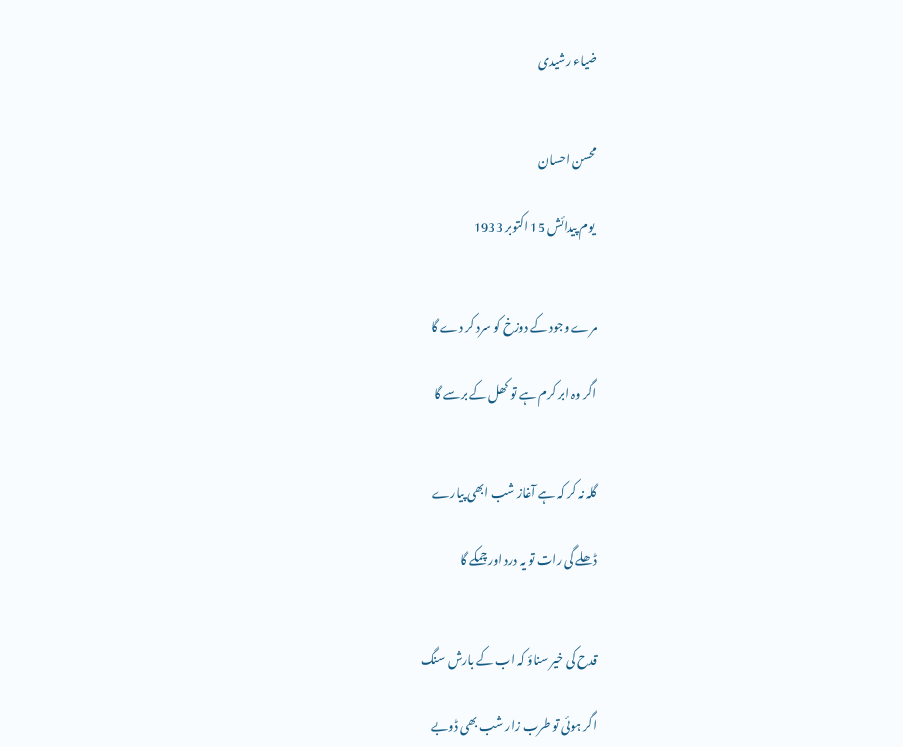ضیاء رشیدی


محسن احسان

 یوم پیدائش 15 اکتوبر 1933


مرے وجود کے دوزخ کو سرد کر دے گا

اگر وہ ابر کرم ہے تو کھل کے برسے گا


گلہ نہ کر کہ ہے آغاز شب ابھی پیارے

ڈھلے گی رات تو یہ درد اور چمکے گا


قدح کی خیر سناؤ کہ اب کے بارش سنگ

اگر ہوئی تو طرب زار شب بھی ڈوبے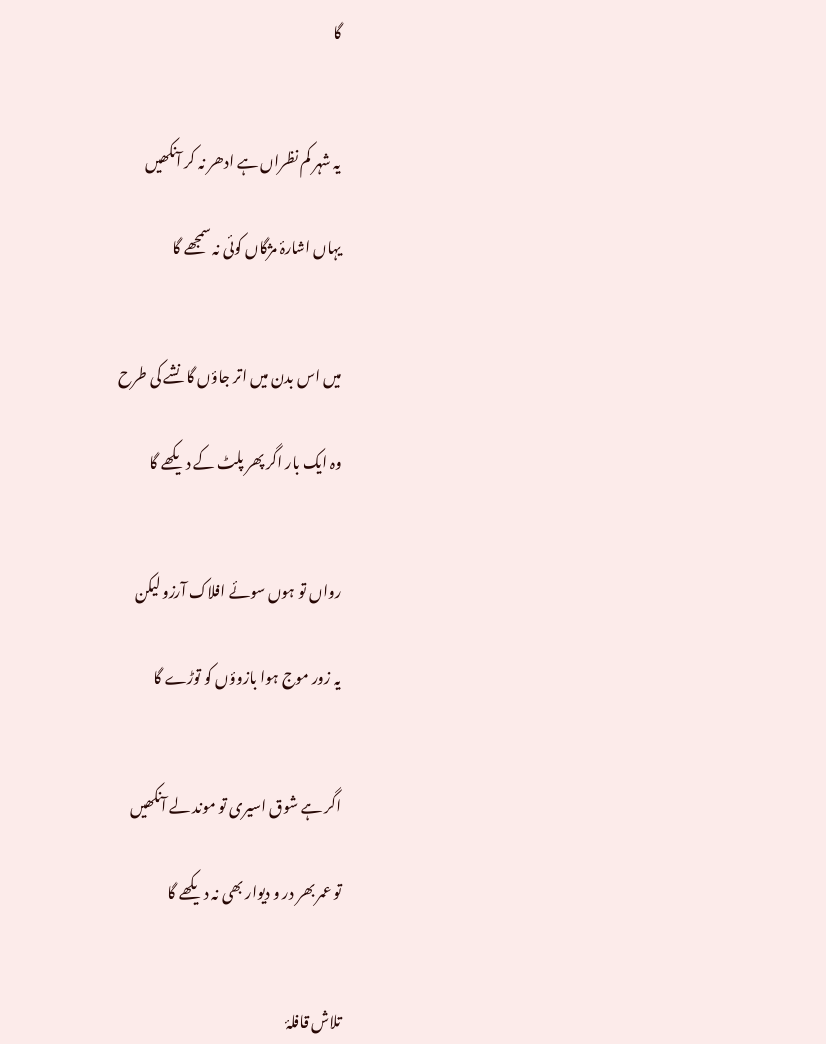گا


یہ شہر کم نظراں ہے ادھر نہ کر آنکھیں

یہاں اشارۂ‌ مژگاں کوئی نہ سمجھے گا


میں اس بدن میں اتر جاؤں گا نشے کی طرح

وہ ایک بار اگر پھر پلٹ کے دیکھے گا


رواں تو ہوں سوئے افلاک آرزو لیکن

یہ زور موج ہوا بازوؤں کو توڑے گا


اگر ہے شوق اسیری تو موند لے آنکھیں

تو عمر بھر در و دیوار بھی نہ دیکھے گا


تلاش قافلۂ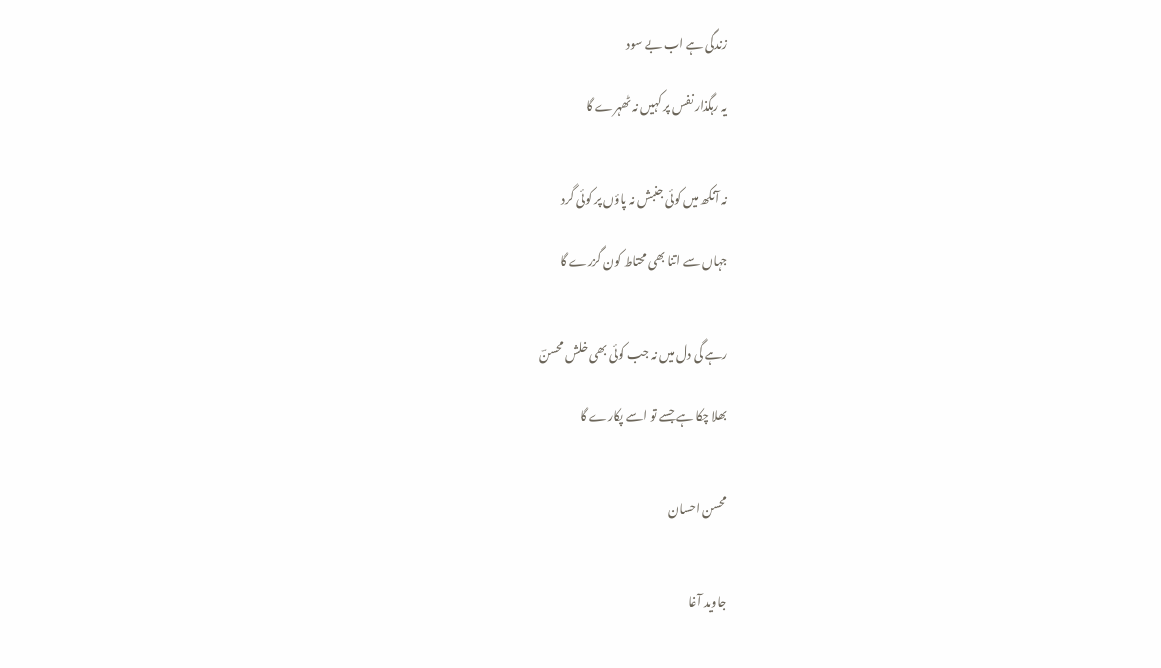زندگی ہے اب بے سود

یہ رہگذار نفس پر کہیں نہ ٹھہرے گا


نہ آنکھ میں کوئی جنبش نہ پاؤں پر کوئی گرد

جہاں سے اتنا بھی محتاط کون گزرے گا


رہے گی دل میں نہ جب کوئی بھی خلش محسنؔ

بھلا چکا ہے جسے تو اسے پکارے گا


محسن احسان


جاوید آغا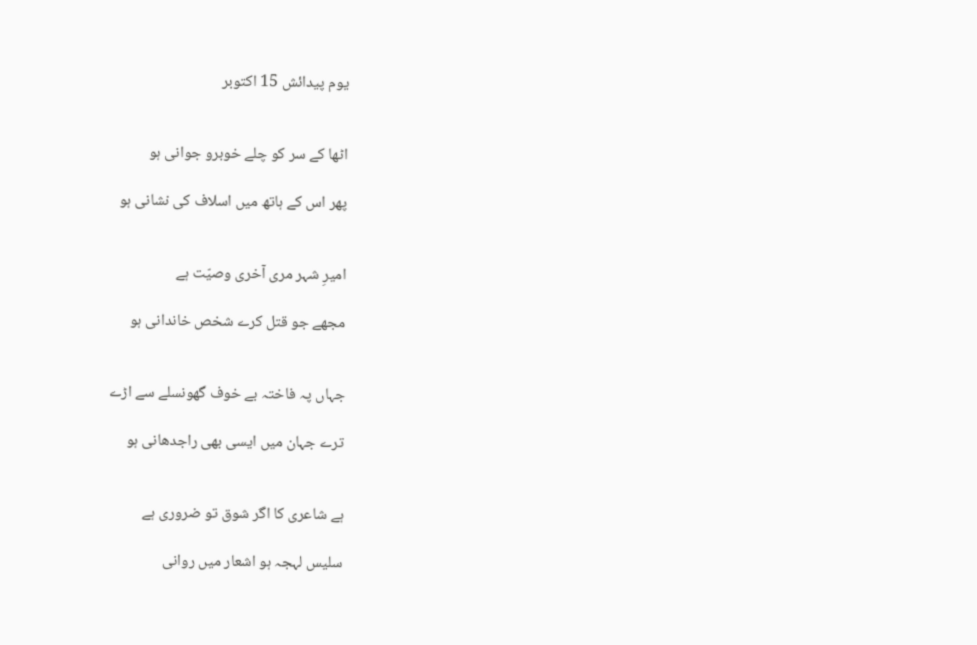یوم پیدائش 15 اکتوبر


اٹھا کے سر کو چلے خوبرو جوانی ہو

پھر اس کے ہاتھ میں اسلاف کی نشانی ہو


امیرِ شہر مری آخری وصیّت ہے

مجھے جو قتل کرے شخص خاندانی ہو


جہاں پہ فاختہ بے خوف گھونسلے سے اڑے

ترے جہان میں ایسی بھی راجدھانی ہو


ہے شاعری کا اگر شوق تو ضروری ہے

سلیس لہجہ ہو اشعار میں روانی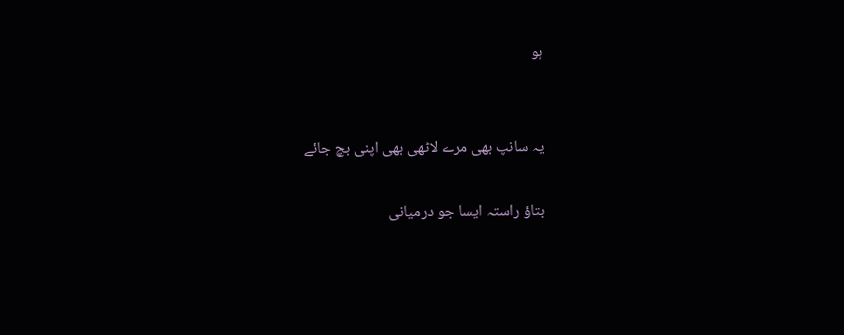ہو


یہ سانپ بھی مرے لاٹھی بھی اپنی بچ جائے

بتاؤ راستہ ایسا جو درمیانی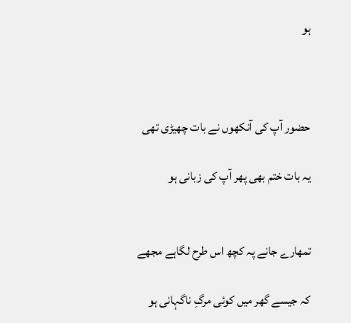ہو



حضور آپ کی آنکھوں نے بات چھیڑی تھی

یہ بات ختم بھی پھر آپ کی زبانی ہو


تمھارے جانے پہ کچھ اس طرح لگاہے مجھے

کہ جیسے گھر میں کوئی مرگِ ناگہانی ہو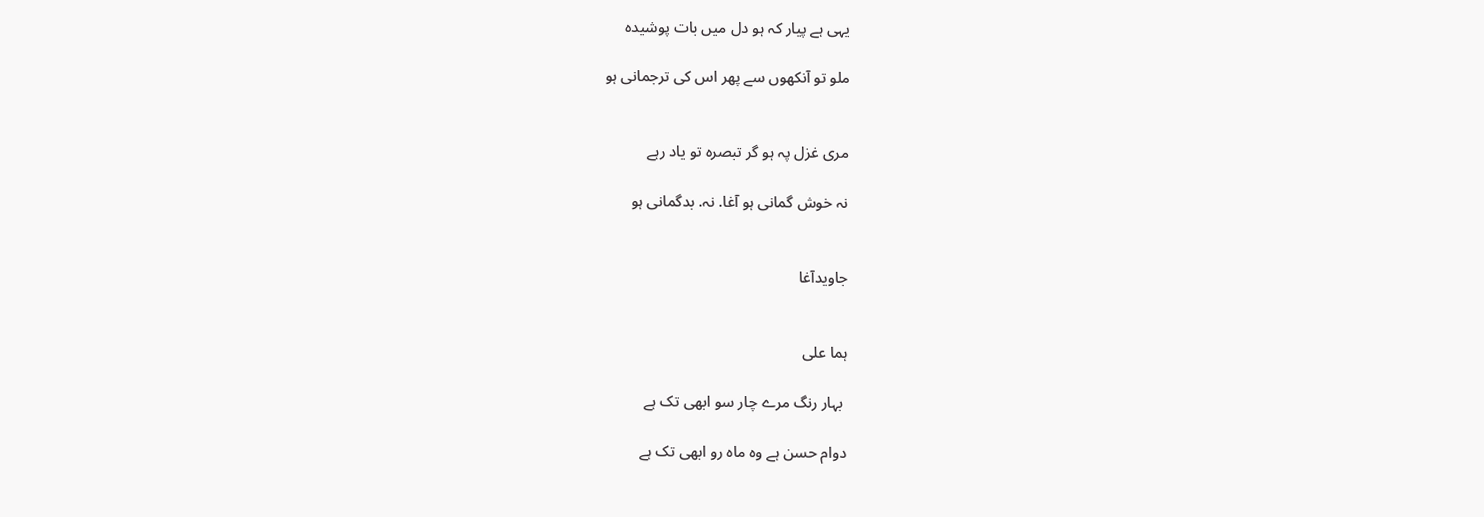یہی ہے پیار کہ ہو دل میں بات پوشیدہ

ملو تو آنکھوں سے پھر اس کی ترجمانی ہو


مری غزل پہ ہو گر تبصرہ تو یاد رہے

نہ خوش گمانی ہو آغا. نہ. بدگمانی ہو


جاویدآغا


ہما علی

 بہار رنگ مرے چار سو ابھی تک ہے

دوام حسن ہے وہ ماہ رو ابھی تک ہے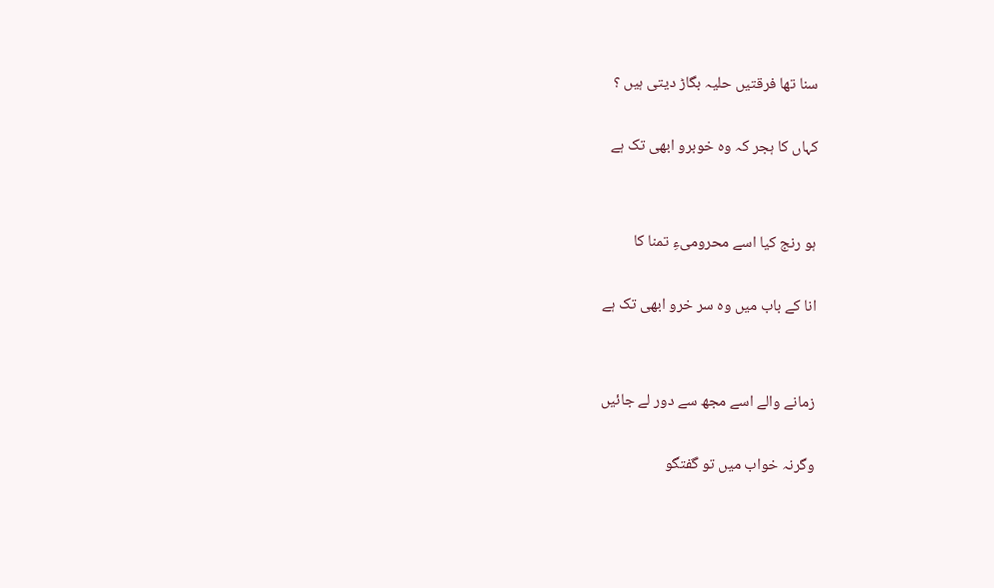سنا تھا فرقتیں حلیہ بگاڑ دیتی ہیں ؟

کہاں کا ہجر کہ وہ خوبرو ابھی تک ہے


ہو رنج کیا اسے محرومیءِ تمنا کا

انا کے باب میں وہ سر خرو ابھی تک ہے


زمانے والے اسے مجھ سے دور لے جائیں

وگرنہ خواب میں تو گفتگو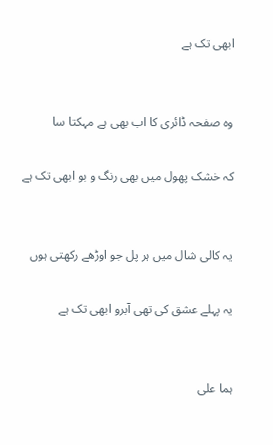ابھی تک ہے


وہ صفحہ ڈائری کا اب بھی ہے مہکتا سا

کہ خشک پھول میں بھی رنگ و بو ابھی تک ہے


یہ کالی شال میں ہر پل جو اوڑھے رکھتی ہوں

یہ پہلے عشق کی تھی آبرو ابھی تک ہے


ہما علی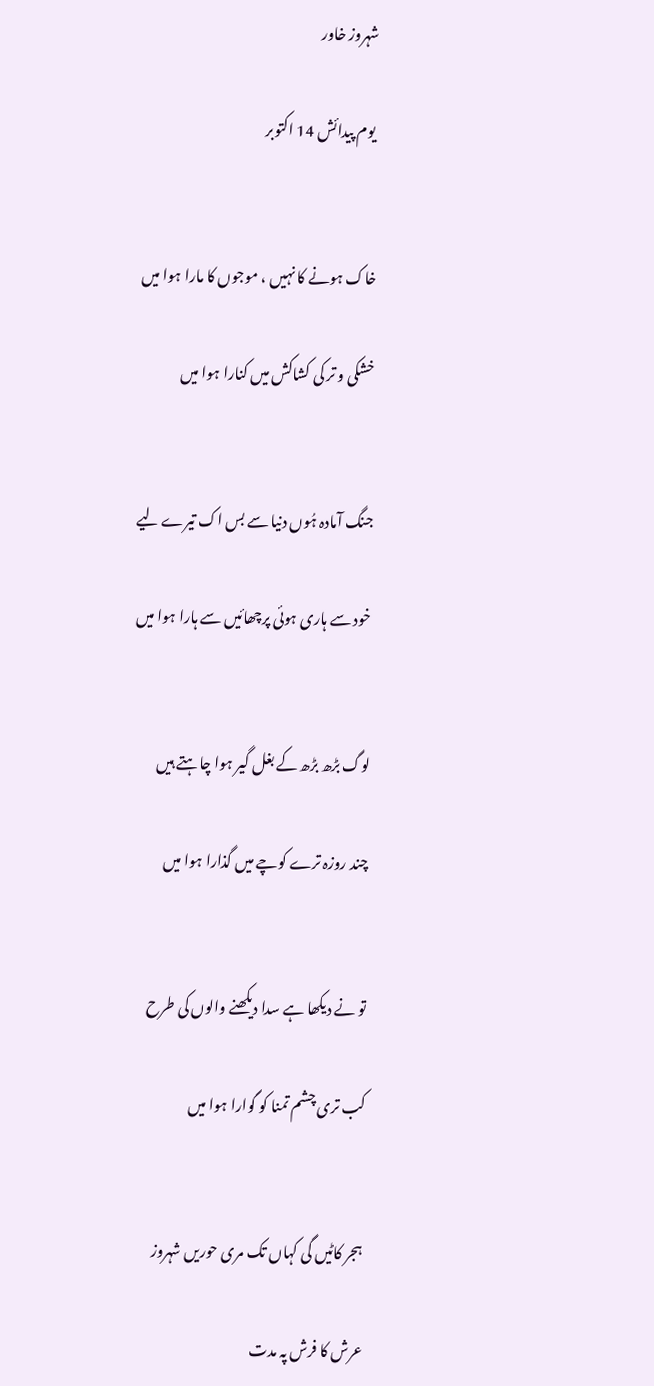شہروز خاور

 یوم پیدائش 14 اکتوبر


خاک ہونے کا نہیں ، موجوں کا مارا ہوا میں

خشکی و تر کی کشاکش میں کنارا ہوا میں


جنگ آمادہ ہُوں دنیا سے بس اک تیرے لیے

خود سے ہاری ہوئی پرچھائیں سے ہارا ہوا میں


لوگ بڑھ بڑھ کے بغل گیر ہوا چاہتے ہیں

چند روزہ ترے کوچے میں گذارا ہوا میں


تو نے دیکھا ہے سدا دیکھنے والوں کی طرح

کب تری چشم تمنا کو گوارا ہوا میں


ہجر کاٹیں گی کہاں تک مری حوریں شہروز

عرش کا فرش پہ مدت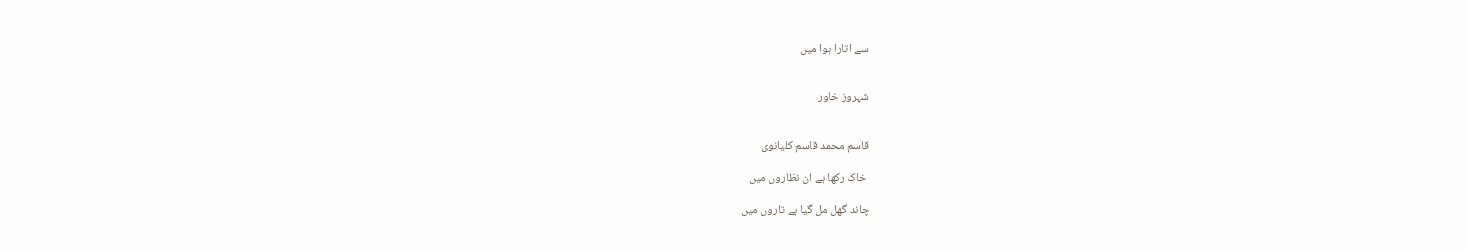سے اتارا ہوا میں


شہروز خاور


قاسم محمد قاسم کلیانوی

 خاک رکھا ہے ان نظاروں میں

چاند گھل مل گیا ہے تاروں میں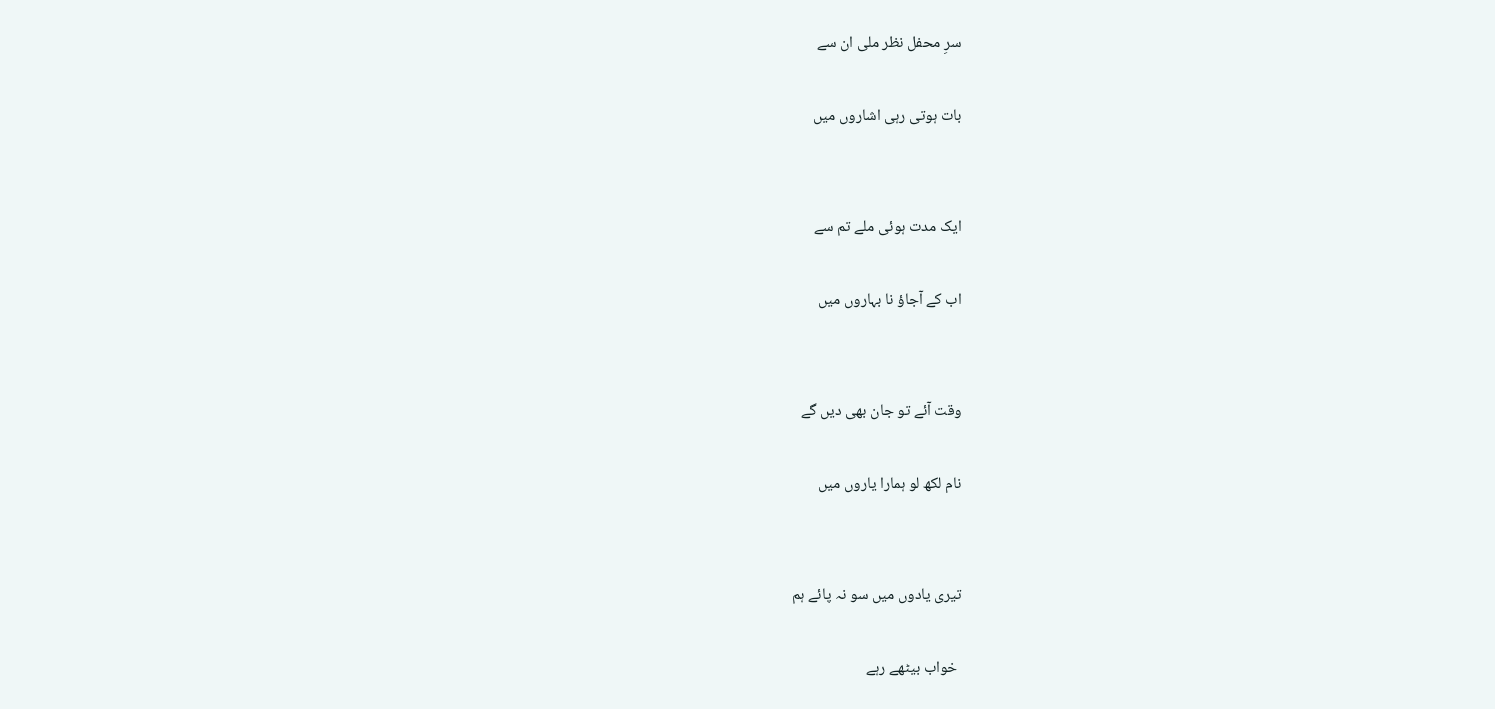سرِ محفل نظر ملی ان سے

بات ہوتی رہی اشاروں میں


ایک مدت ہوئی ملے تم سے

اب کے آجاؤ نا بہاروں میں


وقت آئے تو جان بھی دیں گے

نام لکھ لو ہمارا یاروں میں


تیری یادوں میں سو نہ پائے ہم

 خواب بیٹھے رہے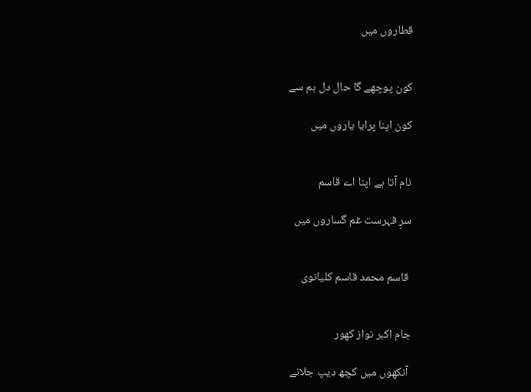قطاروں میں


کون پوچھے گا حال دل ہم سے

کون اپنا پرایا یاروں میں


نام آتا ہے اپنا اے قاسم

سرِ فہرست غم گساروں میں


 قاسم محمد قاسم کلیانوی


جام اکبر نواز کھور

 آنکھوں میں کچھ دیپ جلانے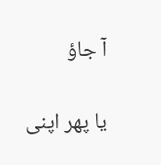آ جاؤ

یا پھر اپنی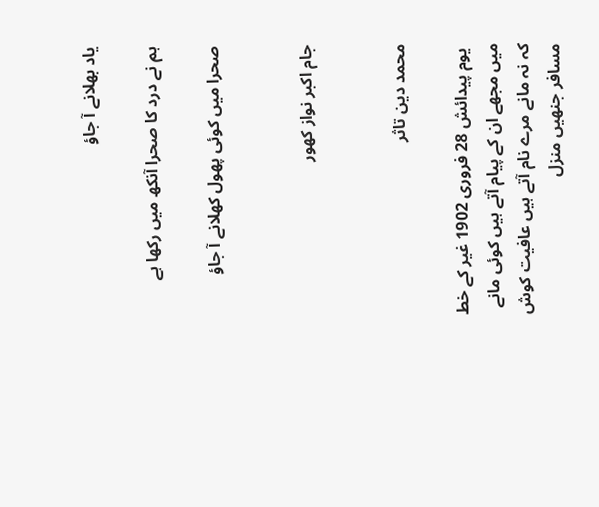یاد بھلانے آ جاؤ

ہم نے درد کا صحرا آنکھ میں رکھا ہے

صحرا میں کوئی پھول کھلانے آ جاؤ


جام اکبر نواز کھور


محمد دین تاثر

 یوم پیدائش 28 فروری 1902 غیر کے خط میں مجھے ان کے پیام آتے ہیں کوئی مانے کہ نہ مانے مرے نام آتے ہیں عافیت کوش مسافر جنھیں منزل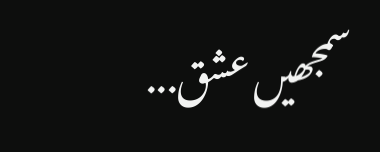سمجھیں عشق...